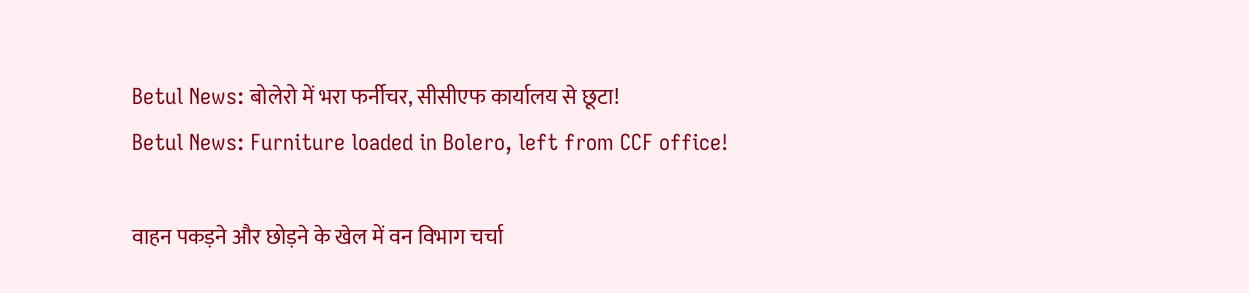Betul News: बोलेरो में भरा फर्नीचर, सीसीएफ कार्यालय से छूटा!
Betul News: Furniture loaded in Bolero, left from CCF office!

वाहन पकड़ने और छोड़ने के खेल में वन विभाग चर्चा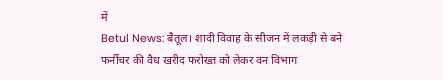में
Betul News: बैतूल। शादी विवाह के सीजन में लकड़ी से बने फर्नीचर की वैध खरीद फरोख्त को लेकर वन विभाग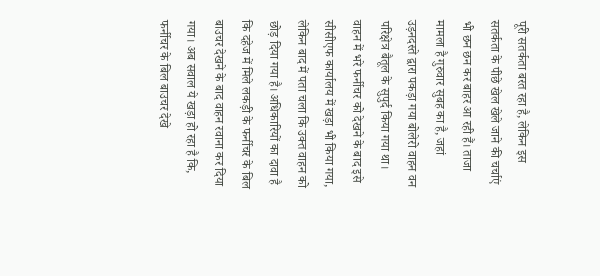पूरी सतर्कता बरत रहा है, लेकिन इस सतर्कता के पीछे खेल खेले जाने की चर्चाएं भी छन छन कर बाहर आ रही हैं। ताजा मामला है गुरुवार सुबह का है, जहां उड़नदस्ते द्वारा पकड़ा गया बोलेरो वाहन वन परिक्षेत्र बैतूल के सुपुर्द किया गया था। वाहन में भरे फर्नीचर को देखने के बाद इसे सीसीएफ कार्यालय में खड़ा भी किया गया, लेकिन बाद में पता चला कि उक्त वाहन को छोड़ दिया गया है। अधिकारियों का दावा है कि दहेज में मिले लकड़ी के फर्नीचर के बिल बाउचर देखने के बाद वाहन रवाना कर दिया गया। अब सवाल ये खड़ा हो रहा है कि, फर्नीचर के बिल बाउचर देखे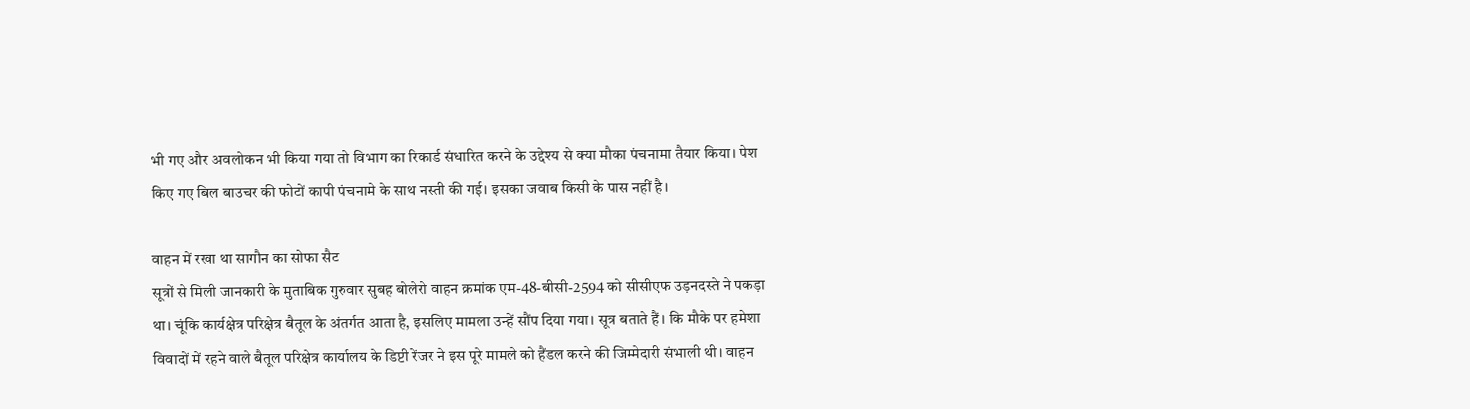भी गए और अवलोकन भी किया गया तो विभाग का रिकार्ड संधारित करने के उद्देश्य से क्या मौका पंचनामा तैयार किया। पेश किए गए बिल बाउचर की फोटों कापी पंचनामे के साथ नस्ती की गई। इसका जवाब किसी के पास नहीं है।

वाहन में रखा था सागौन का सोफा सैट
सूत्रों से मिली जानकारी के मुताबिक गुरुवार सुबह बोलेरो वाहन क्रमांक एम-48-बीसी-2594 को सीसीएफ उड़नदस्ते ने पकड़ा था। चूंकि कार्यक्षेत्र परिक्षेत्र बैतूल के अंतर्गत आता है, इसलिए मामला उन्हें सौंप दिया गया। सूत्र बताते हैं। कि मौके पर हमेशा विवादों में रहने वाले बैतूल परिक्षेत्र कार्यालय के डिप्टी रेंजर ने इस पूरे मामले को हैंडल करने की जिम्मेदारी संभाली थी। वाहन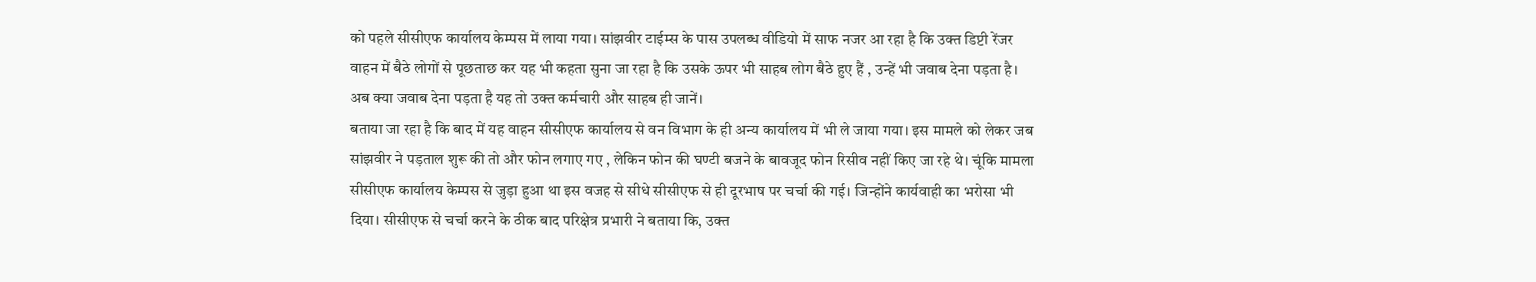को पहले सीसीएफ कार्यालय केम्पस में लाया गया। सांझवीर टाईम्स के पास उपलब्ध वीडियो में साफ नजर आ रहा है कि उक्त डिप्टी रेंजर वाहन में बैठे लोगों से पूछताछ कर यह भी कहता सुना जा रहा है कि उसके ऊपर भी साहब लोग बैठे हुए हैं , उन्हें भी जवाब देना पड़ता है। अब क्या जवाब देना पड़ता है यह तो उक्त कर्मचारी और साहब ही जानें।
बताया जा रहा है कि बाद में यह वाहन सीसीएफ कार्यालय से वन विभाग के ही अन्य कार्यालय में भी ले जाया गया। इस मामले को लेकर जब सांझवीर ने पड़ताल शुरू की तो और फोन लगाए गए , लेकिन फोन की घण्टी बजने के बावजूद फोन रिसीव नहीं किए जा रहे थे। चूंकि मामला सीसीएफ कार्यालय केम्पस से जुड़ा हुआ था इस वजह से सीधे सीसीएफ से ही दूरभाष पर चर्चा की गई। जिन्होंने कार्यवाही का भरोसा भी दिया। सीसीएफ से चर्चा करने के ठीक बाद परिक्षेत्र प्रभारी ने बताया कि, उक्त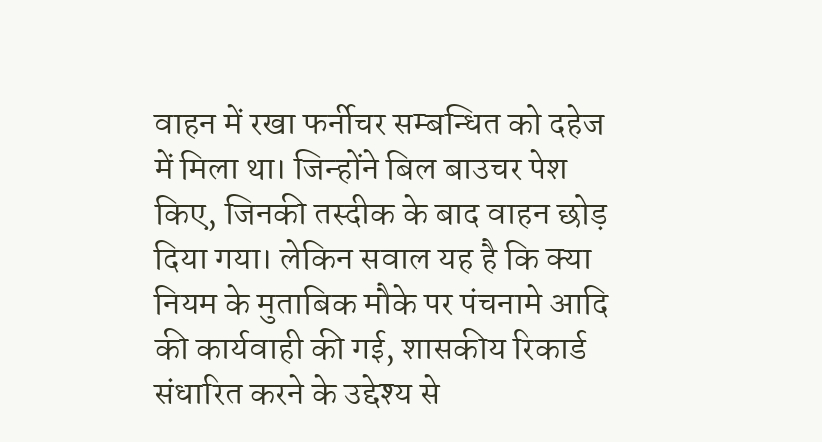वाहन में रखा फर्नीचर सम्बन्धित को दहेज में मिला था। जिन्होंने बिल बाउचर पेश किए, जिनकी तस्दीक के बाद वाहन छोड़ दिया गया। लेकिन सवाल यह है कि क्या नियम के मुताबिक मौके पर पंचनामे आदि की कार्यवाही की गई, शासकीय रिकार्ड संधारित करने के उद्देश्य से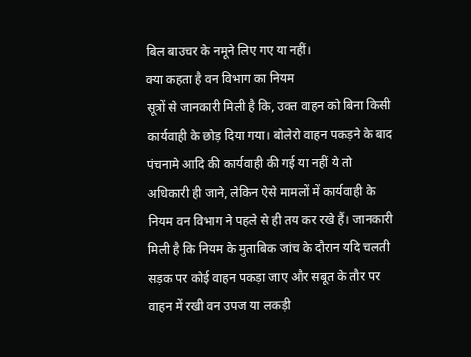बिल बाउचर के नमूने लिए गए या नहीं।
क्या कहता है वन विभाग का नियम
सूत्रों से जानकारी मिली है कि, उक्त वाहन को बिना किसी कार्यवाही के छोड़ दिया गया। बोलेरो वाहन पकड़ने के बाद पंचनामे आदि की कार्यवाही की गई या नहीं ये तो अधिकारी ही जाने, लेकिन ऐसे मामलों में कार्यवाही के नियम वन विभाग ने पहले से ही तय कर रखे हैं। जानकारी मिली है कि नियम के मुताबिक जांच के दौरान यदि चलती सड़क पर कोई वाहन पकड़ा जाए और सबूत के तौर पर वाहन में रखी वन उपज या लकड़ी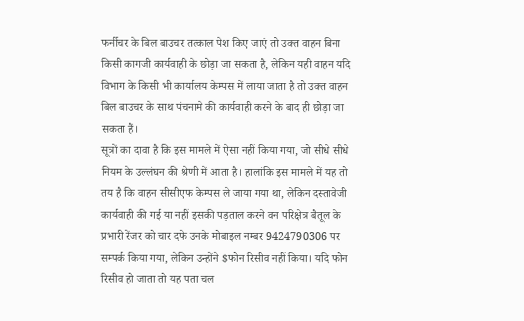फर्नीचर के बिल बाउचर तत्काल पेश किए जाएं तो उक्त वाहन बिना किसी कागजी कार्यवाही के छोड़ा जा सकता है, लेकिन यही वाहन यदि विभाग के किसी भी कार्यालय केम्पस में लाया जाता है तो उक्त वाहन बिल बाउचर के साथ पंचनामे की कार्यवाही करने के बाद ही छोड़ा जा सकता हैं।
सूत्रों का दावा है कि इस मामले में ऐसा नहीं किया गया, जो सीधे सीधे नियम के उल्लंघन की श्रेणी में आता है। हालांकि इस मामले में यह तो तय है कि वाहन सीसीएफ केम्पस ले जाया गया था, लेकिन दस्तावेजी कार्यवाही की गई या नहीं इसकी पड़ताल करने वन परिक्षेत्र बैतूल के प्रभारी रेंजर को चार दफे उनके मोबाइल नम्बर 9424790306 पर सम्पर्क किया गया, लेकिन उन्होंने $फोन रिसीव नहीं किया। यदि फोन रिसीव हो जाता तो यह पता चल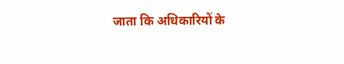जाता कि अधिकारियों के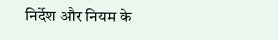निर्देश और नियम के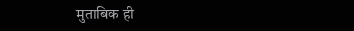मुताबिक ही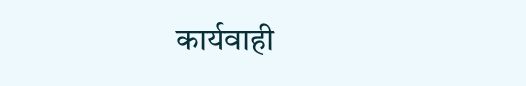कार्यवाही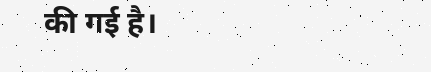की गई है।